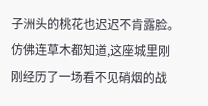子洲头的桃花也迟迟不肯露脸。仿佛连草木都知道,这座城里刚刚经历了一场看不见硝烟的战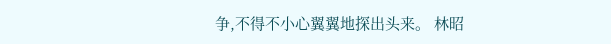争,不得不小心翼翼地探出头来。 林昭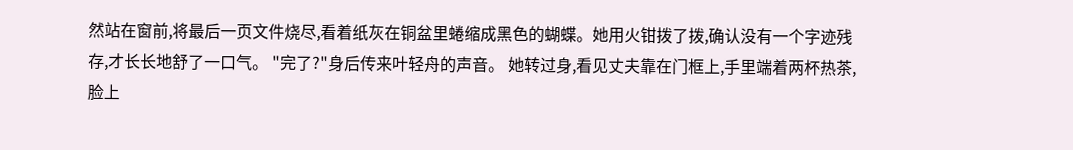然站在窗前,将最后一页文件烧尽,看着纸灰在铜盆里蜷缩成黑色的蝴蝶。她用火钳拨了拨,确认没有一个字迹残存,才长长地舒了一口气。 "完了?"身后传来叶轻舟的声音。 她转过身,看见丈夫靠在门框上,手里端着两杯热茶,脸上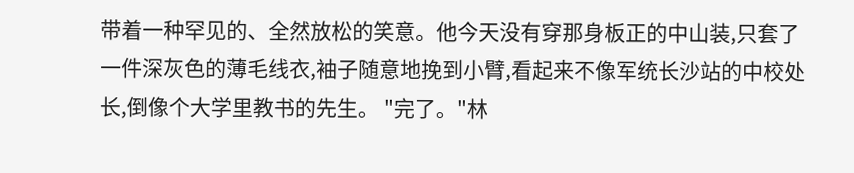带着一种罕见的、全然放松的笑意。他今天没有穿那身板正的中山装,只套了一件深灰色的薄毛线衣,袖子随意地挽到小臂,看起来不像军统长沙站的中校处长,倒像个大学里教书的先生。 "完了。"林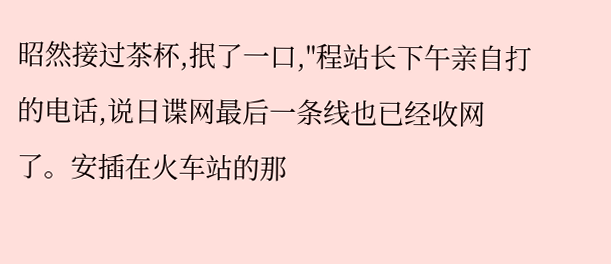昭然接过茶杯,抿了一口,"程站长下午亲自打的电话,说日谍网最后一条线也已经收网了。安插在火车站的那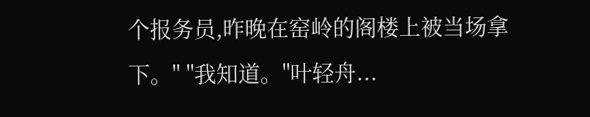个报务员,昨晚在窑岭的阁楼上被当场拿下。" "我知道。"叶轻舟...